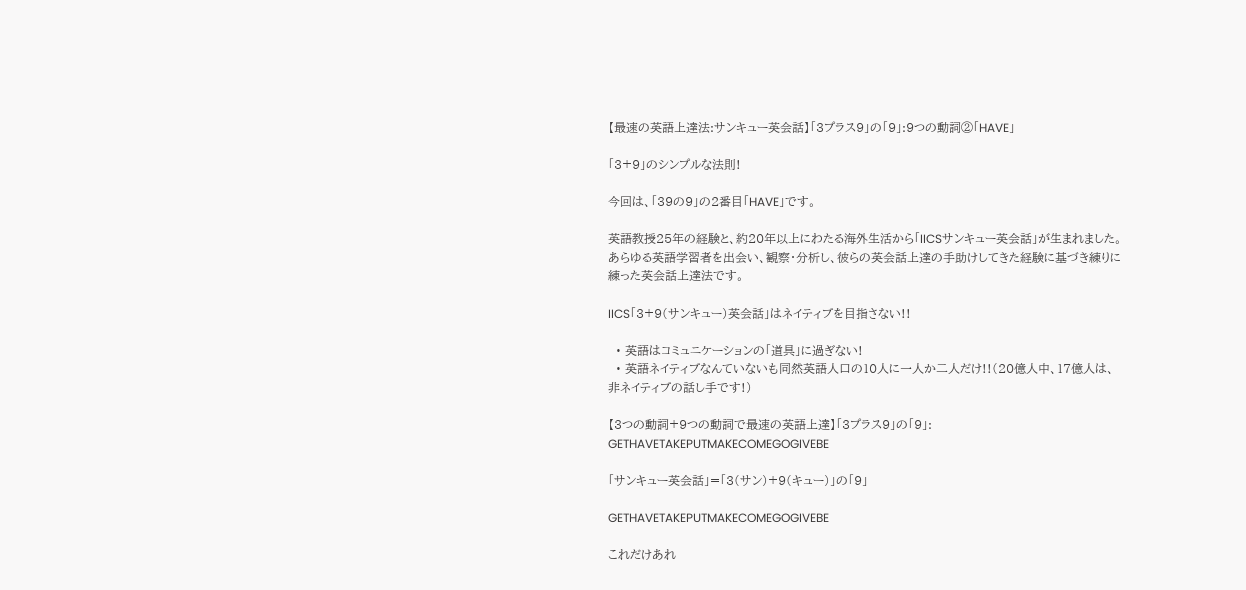【最速の英語上達法:サンキュー英会話】「3プラス9」の「9」:9つの動詞②「HAVE」

「3+9」のシンプルな法則!

今回は、「39の9」の2番目「HAVE」です。

英語教授25年の経験と、約20年以上にわたる海外生活から「IICSサンキュー英会話」が生まれました。あらゆる英語学習者を出会い、観察・分析し、彼らの英会話上達の手助けしてきた経験に基づき練りに練った英会話上達法です。

IICS「3+9(サンキュー)英会話」はネイティブを目指さない!!

  • 英語はコミュニケーションの「道具」に過ぎない!
  • 英語ネイティブなんていないも同然英語人口の10人に一人か二人だけ!!(20億人中、17億人は、非ネイティブの話し手です!)

【3つの動詞+9つの動詞で最速の英語上達】「3プラス9」の「9」: GETHAVETAKEPUTMAKECOMEGOGIVEBE

「サンキュー英会話」=「3(サン)+9(キュー)」の「9」

GETHAVETAKEPUTMAKECOMEGOGIVEBE

これだけあれ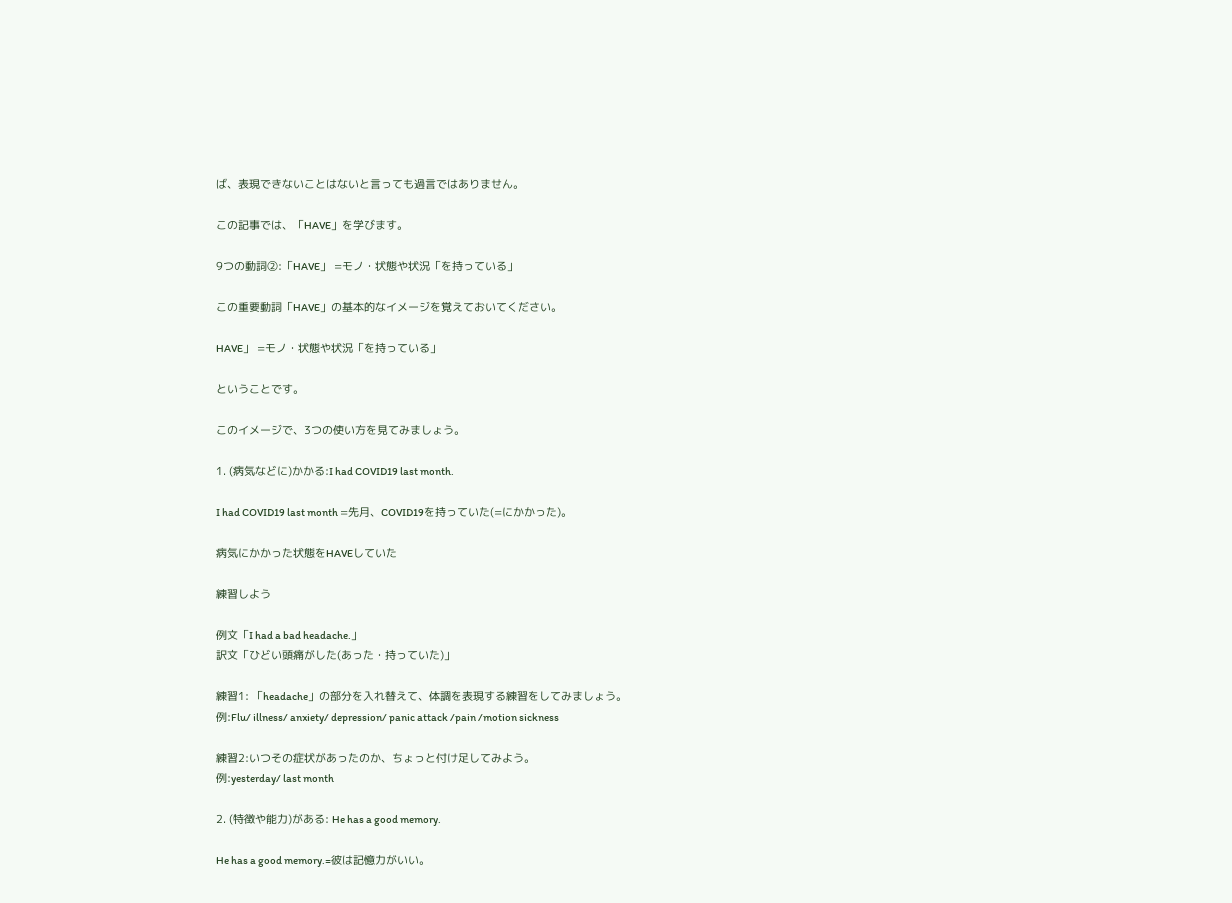ば、表現できないことはないと言っても過言ではありません。

この記事では、「HAVE」を学びます。

9つの動詞②:「HAVE」 =モノ・状態や状況「を持っている」

この重要動詞「HAVE」の基本的なイメージを覚えておいてください。

HAVE」 =モノ・状態や状況「を持っている」

ということです。

このイメージで、3つの使い方を見てみましょう。

1. (病気などに)かかる:I had COVID19 last month.

I had COVID19 last month =先月、COVID19を持っていた(=にかかった)。

病気にかかった状態をHAVEしていた

練習しよう

例文「I had a bad headache.」
訳文「ひどい頭痛がした(あった・持っていた)」

練習1: 「headache」の部分を入れ替えて、体調を表現する練習をしてみましょう。
例:Flu/ illness/ anxiety/ depression/ panic attack /pain /motion sickness

練習2:いつその症状があったのか、ちょっと付け足してみよう。
例:yesterday/ last month

2. (特徴や能力)がある: He has a good memory.

He has a good memory.=彼は記憶力がいい。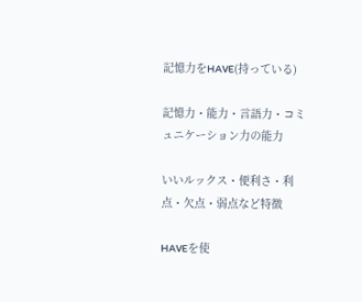記憶力をHAVE(持っている)

記憶力・能力・言語力・コミュニケーション力の能力

いいルックス・便利さ・利点・欠点・弱点など特徴

HAVEを使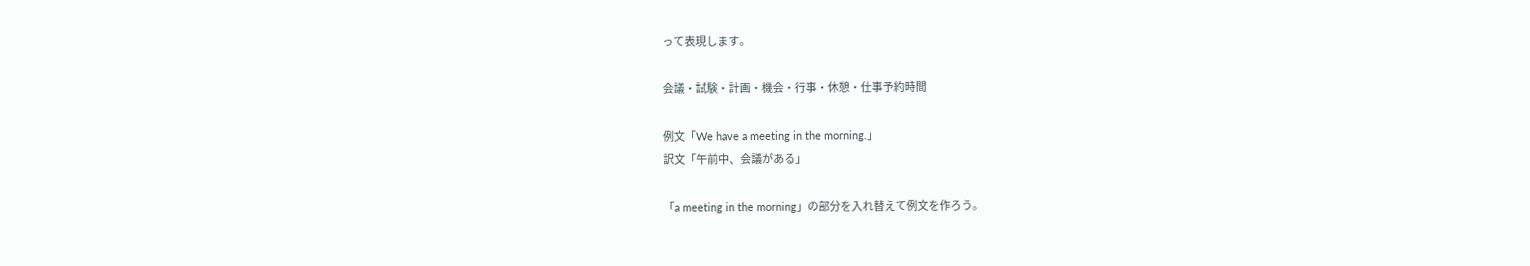って表現します。

会議・試験・計画・機会・行事・休憩・仕事予約時間

例文「We have a meeting in the morning.」
訳文「午前中、会議がある」

「a meeting in the morning」の部分を入れ替えて例文を作ろう。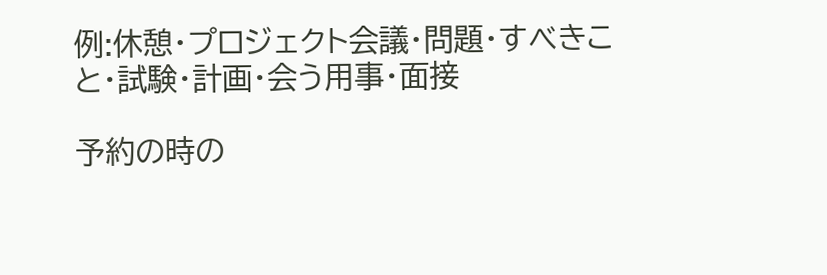例:休憩・プロジェクト会議・問題・すべきこと・試験・計画・会う用事・面接

予約の時の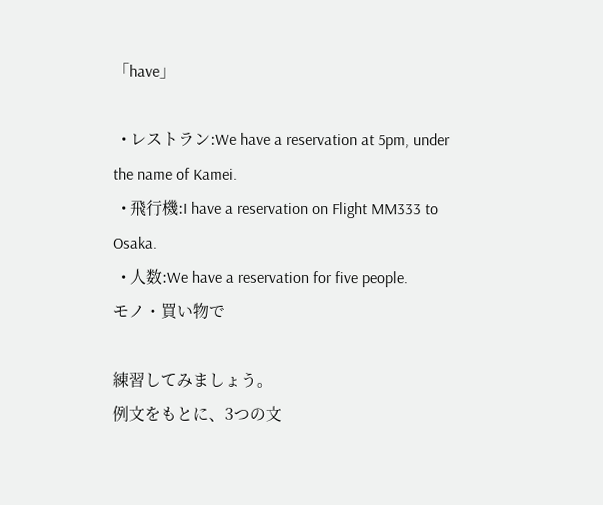「have」

  • レストラン:We have a reservation at 5pm, under the name of Kamei.
  • 飛行機:I have a reservation on Flight MM333 to Osaka.
  • 人数:We have a reservation for five people.
モノ・買い物で

練習してみましょう。
例文をもとに、3つの文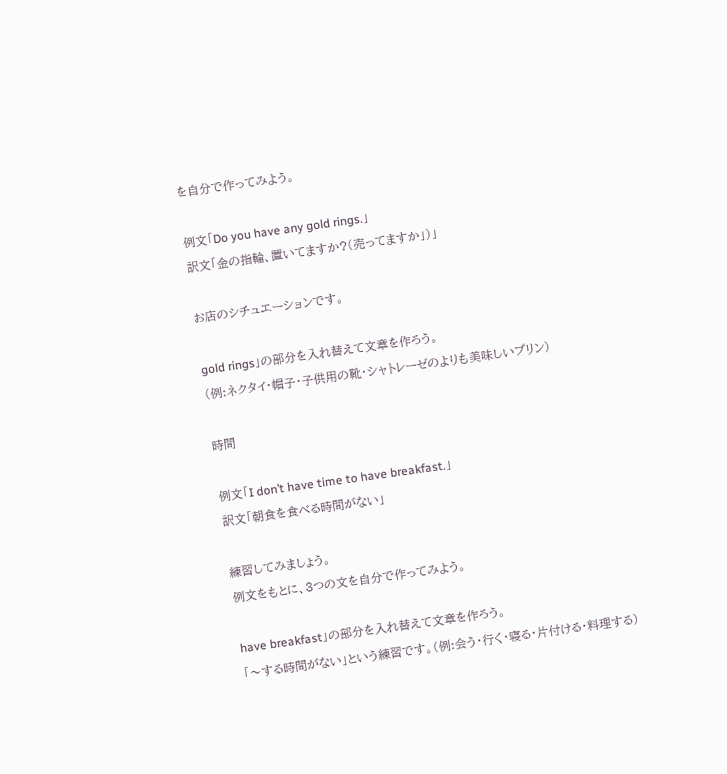を自分で作ってみよう。

例文「Do you have any gold rings.」
訳文「金の指輪、置いてますか?(売ってますか」)」

お店のシチュエーションです。

gold rings」の部分を入れ替えて文章を作ろう。
(例:ネクタイ・帽子・子供用の靴・シャトレーゼのよりも美味しいプリン)

時間

例文「I don’t have time to have breakfast.」
訳文「朝食を食べる時間がない」

練習してみましょう。
例文をもとに、3つの文を自分で作ってみよう。

have breakfast」の部分を入れ替えて文章を作ろう。
「〜する時間がない」という練習です。(例:会う・行く・寝る・片付ける・料理する)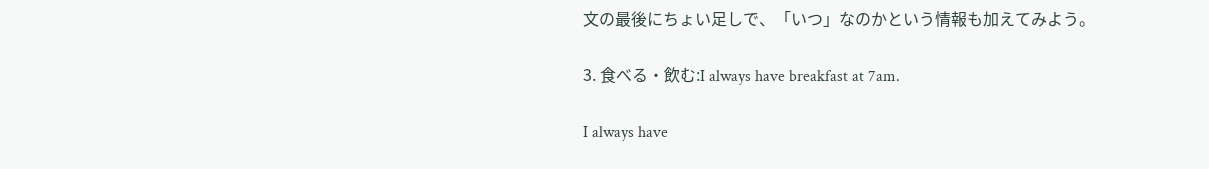文の最後にちょい足しで、「いつ」なのかという情報も加えてみよう。

3. 食べる・飲む:I always have breakfast at 7am.

I always have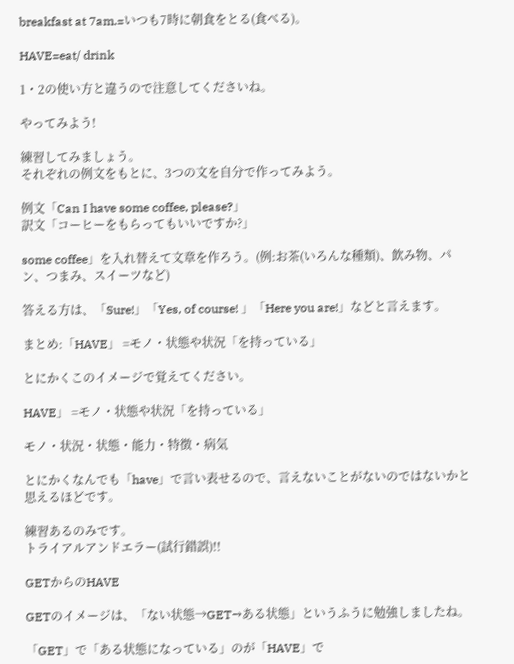breakfast at 7am.=いつも7時に朝食をとる(食べる)。

HAVE=eat/ drink

1・2の使い方と違うので注意してくださいね。

やってみよう!

練習してみましょう。
それぞれの例文をもとに、3つの文を自分で作ってみよう。

例文「Can I have some coffee, please?」
訳文「コーヒーをもらってもいいですか?」

some coffee」を入れ替えて文章を作ろう。(例:お茶(いろんな種類)、飲み物、パン、つまみ、スイーツなど)

答える方は、「Sure!」「Yes, of course! 」「Here you are!」などと言えます。

まとめ:「HAVE」 =モノ・状態や状況「を持っている」

とにかくこのイメージで覚えてください。

HAVE」 =モノ・状態や状況「を持っている」

モノ・状況・状態・能力・特徴・病気

とにかくなんでも「have」で言い表せるので、言えないことがないのではないかと思えるほどです。

練習あるのみです。
トライアルアンドエラー(試行錯誤)!!

GETからのHAVE

GETのイメージは、「ない状態→GET→ある状態」というふうに勉強しましたね。

「GET」で「ある状態になっている」のが「HAVE」で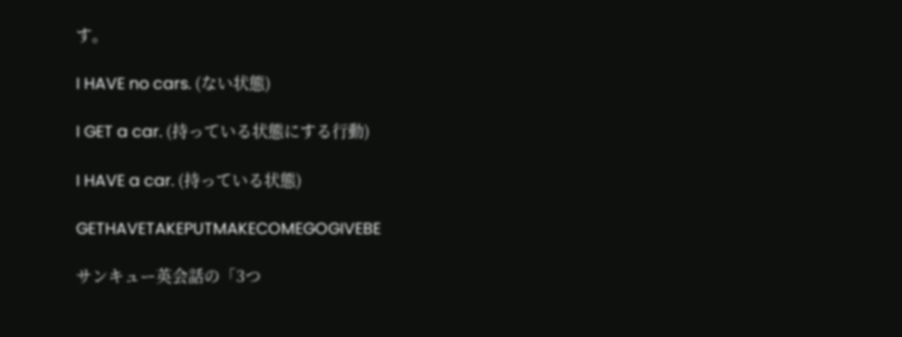す。

I HAVE no cars. (ない状態)

I GET a car. (持っている状態にする行動)

I HAVE a car. (持っている状態)

GETHAVETAKEPUTMAKECOMEGOGIVEBE

サンキュー英会話の「3つ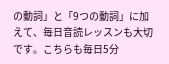の動詞」と「9つの動詞」に加えて、毎日音読レッスンも大切です。こちらも毎日5分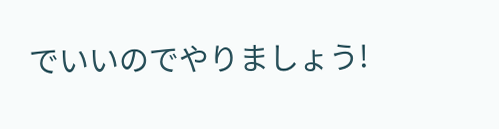でいいのでやりましょう!